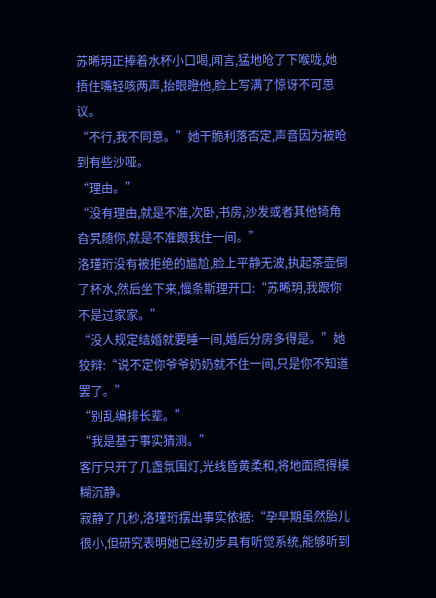苏晞玥正捧着水杯小口喝,闻言,猛地呛了下喉咙,她捂住嘴轻咳两声,抬眼瞪他,脸上写满了惊讶不可思议。
“不行,我不同意。”她干脆利落否定,声音因为被呛到有些沙哑。
“理由。”
“没有理由,就是不准,次卧,书房,沙发或者其他犄角旮旯随你,就是不准跟我住一间。”
洛瑾珩没有被拒绝的尴尬,脸上平静无波,执起茶壶倒了杯水,然后坐下来,慢条斯理开口:“苏晞玥,我跟你不是过家家。”
“没人规定结婚就要睡一间,婚后分房多得是。”她狡辩:“说不定你爷爷奶奶就不住一间,只是你不知道罢了。”
“别乱编排长辈。”
“我是基于事实猜测。”
客厅只开了几盏氛围灯,光线昏黄柔和,将地面照得模糊沉静。
寂静了几秒,洛瑾珩摆出事实依据:“孕早期虽然胎儿很小,但研究表明她已经初步具有听觉系统,能够听到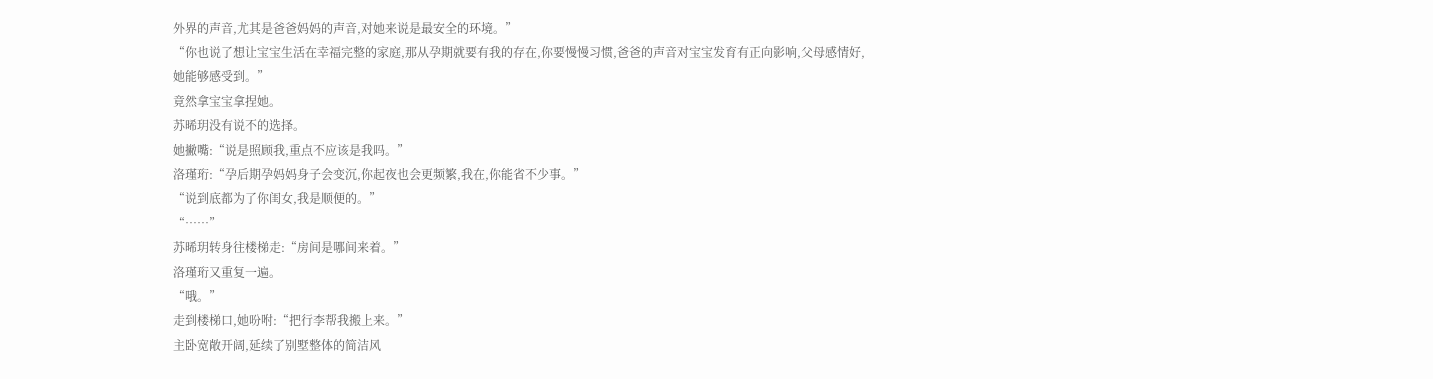外界的声音,尤其是爸爸妈妈的声音,对她来说是最安全的环境。”
“你也说了想让宝宝生活在幸福完整的家庭,那从孕期就要有我的存在,你要慢慢习惯,爸爸的声音对宝宝发育有正向影响,父母感情好,她能够感受到。”
竟然拿宝宝拿捏她。
苏晞玥没有说不的选择。
她撇嘴:“说是照顾我,重点不应该是我吗。”
洛瑾珩:“孕后期孕妈妈身子会变沉,你起夜也会更频繁,我在,你能省不少事。”
“说到底都为了你闺女,我是顺便的。”
“……”
苏晞玥转身往楼梯走:“房间是哪间来着。”
洛瑾珩又重复一遍。
“哦。”
走到楼梯口,她吩咐:“把行李帮我搬上来。”
主卧宽敞开阔,延续了别墅整体的简洁风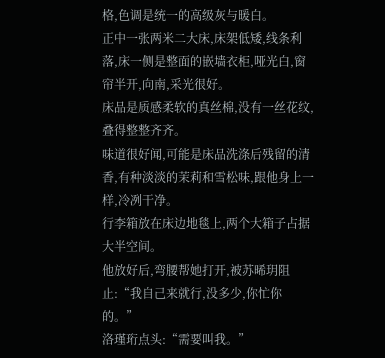格,色调是统一的高级灰与暖白。
正中一张两米二大床,床架低矮,线条利落,床一侧是整面的嵌墙衣柜,哑光白,窗帘半开,向南,采光很好。
床品是质感柔软的真丝棉,没有一丝花纹,叠得整整齐齐。
味道很好闻,可能是床品洗涤后残留的清香,有种淡淡的茉莉和雪松味,跟他身上一样,冷冽干净。
行李箱放在床边地毯上,两个大箱子占据大半空间。
他放好后,弯腰帮她打开,被苏晞玥阻止:“我自己来就行,没多少,你忙你的。”
洛瑾珩点头:“需要叫我。”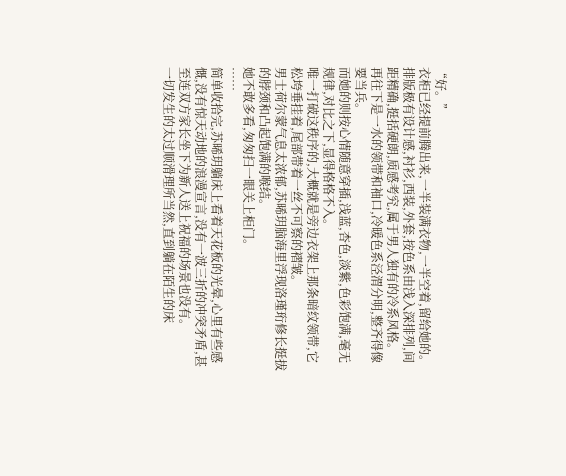“好。”
衣柜已经提前腾出来,一半装满衣物,一半空着,留给她的。
排版极有设计感,衬衫,西装,外套,按色系由浅入深排列,间距精确,挺括硬朗,质感考究,属于男人独有的冷系风格。
再往下是一水的领带和袖口,冷暖色系泾渭分明,整齐得像要当兵。
而她的则按心情随意穿插,浅蓝,杏色,淡紫,色彩饱满,毫无规律,对比之下,显得格格不入。
唯一打破这秩序的,大概就是旁边衣架上那条暗纹领带,它松垮垂挂着,尾部带着一丝不可察的褶皱。
男士荷尔蒙气息太浓郁,苏晞玥脑海里浮现洛瑾珩修长挺拔的脖颈和凸起饱满的喉结。
她不敢多看,匆匆扫一眼关上柜门。
……
简单收拾完,苏晞玥躺床上看着天花板的光晕,心里有些感慨,没有惊天动地的浪漫宣言,没有一波三折的冲突矛盾,甚至连双方家长坐下为新人送上祝福的场景也没有。
一切发生的太过顺滑理所当然,直到躺在陌生的床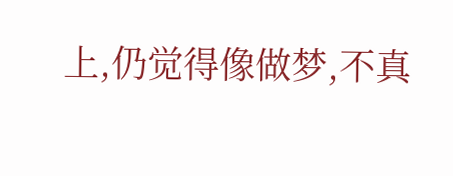上,仍觉得像做梦,不真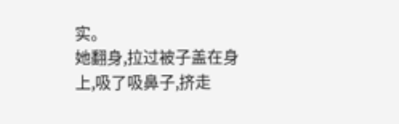实。
她翻身,拉过被子盖在身上,吸了吸鼻子,挤走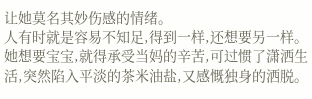让她莫名其妙伤感的情绪。
人有时就是容易不知足,得到一样,还想要另一样。
她想要宝宝,就得承受当妈的辛苦,可过惯了潇洒生活,突然陷入平淡的茶米油盐,又感慨独身的洒脱。